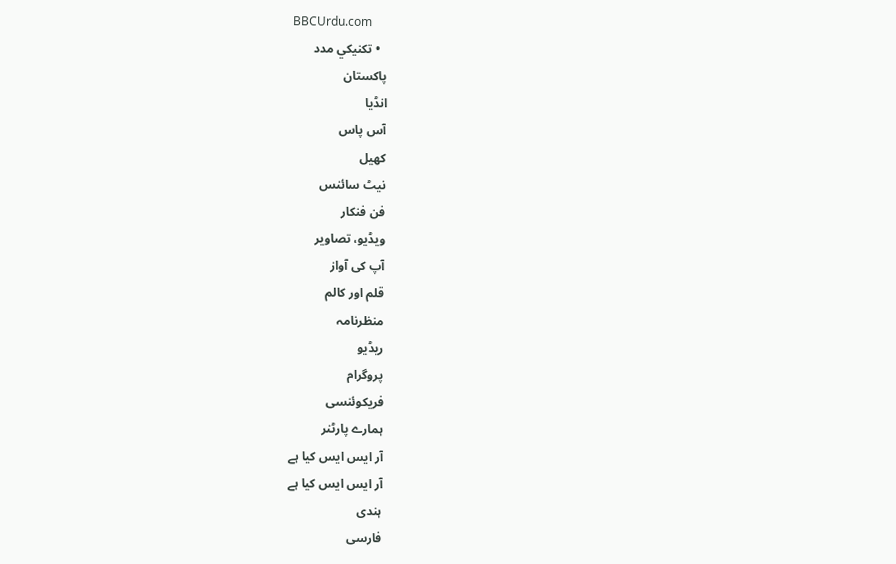BBCUrdu.com
  • تکنيکي مدد
پاکستان
انڈیا
آس پاس
کھیل
نیٹ سائنس
فن فنکار
ویڈیو، تصاویر
آپ کی آواز
قلم اور کالم
منظرنامہ
ریڈیو
پروگرام
فریکوئنسی
ہمارے پارٹنر
آر ایس ایس کیا ہے
آر ایس ایس کیا ہے
ہندی
فارسی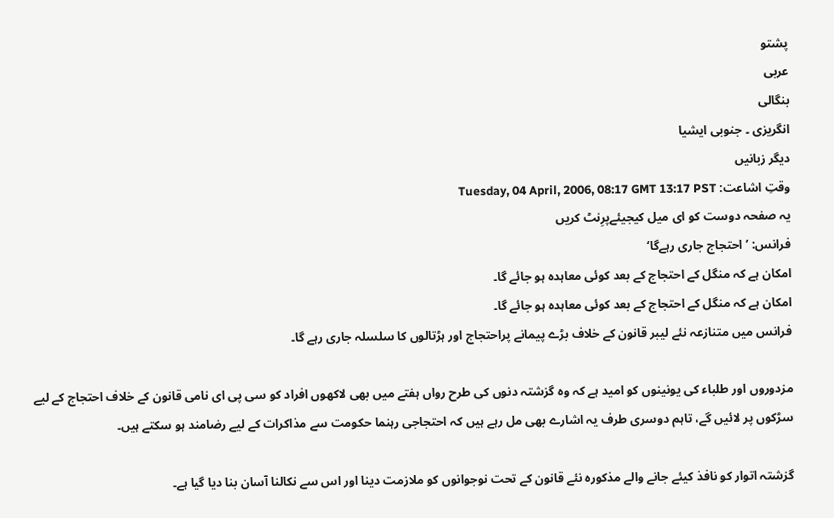پشتو
عربی
بنگالی
انگریزی ۔ جنوبی ایشیا
دیگر زبانیں
وقتِ اشاعت: Tuesday, 04 April, 2006, 08:17 GMT 13:17 PST
یہ صفحہ دوست کو ای میل کیجیئےپرِنٹ کریں
فرانس: ’احتجاج جاری رہےگا‘
امکان ہے کہ منگل کے احتجاج کے بعد کوئی معاہدہ ہو جائے گا۔
امکان ہے کہ منگل کے احتجاج کے بعد کوئی معاہدہ ہو جائے گا۔
فرانس میں متنازعہ نئے لیبر قانون کے خلاف بڑے پیمانے پراحتجاج اور ہڑتالوں کا سلسلہ جاری رہے گا۔

مزدوروں اور طلباء کی یونینوں کو امید ہے کہ وہ گزشتہ دنوں کی طرح رواں ہفتے میں بھی لاکھوں افراد کو سی پی ای نامی قانون کے خلاف احتجاج کے لیے سڑکوں پر لائیں گے، تاہم دوسری طرف یہ اشارے بھی مل رہے ہیں کہ احتجاجی رہنما حکومت سے مذاکرات کے لیے رضامند ہو سکتے ہیں۔

گزشتہ اتوار کو نافذ کیئے جانے والے مذکورہ نئے قانون کے تحت نوجوانوں کو ملازمت دینا اور اس سے نکالنا آسان بنا دیا گیا ہے۔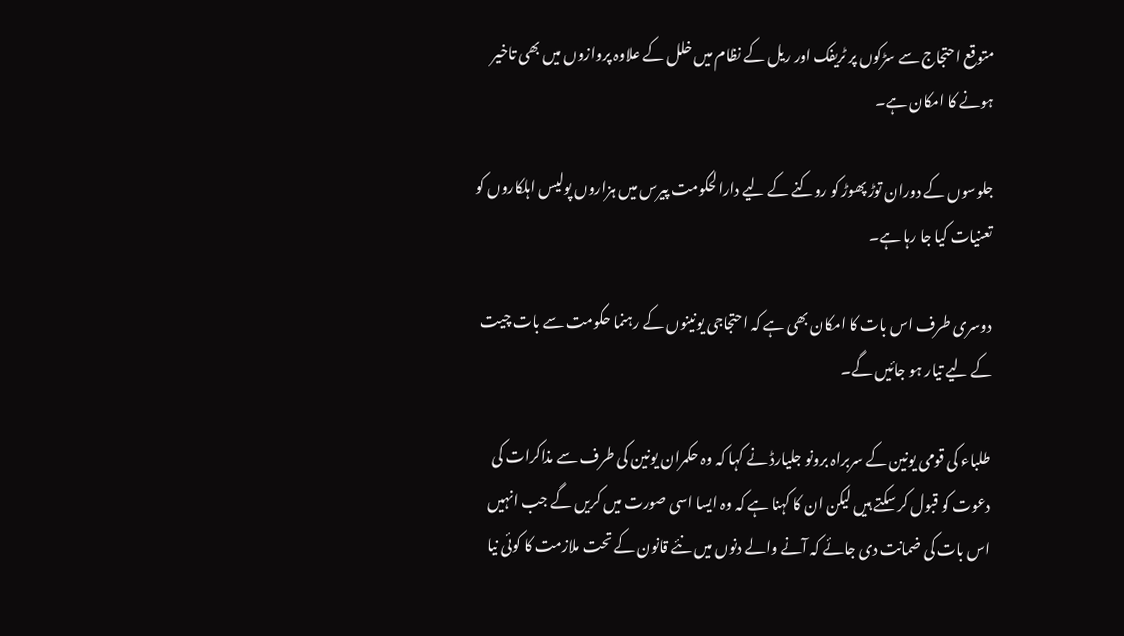متوقع احتجاج سے سڑکوں پر ٹریفک اور ریل کے نظام میں خلل کے علاوہ پروازوں میں بھی تاخیر ہونے کا امکان ہے۔

جلوسوں کے دوران توڑ پھوڑ کو روکنے کے لیے دارالحکومت پیرس میں ہزاروں پولیس اہلکاروں کو تعنیات کیا جا رہا ہے۔

دوسری طرف اس بات کا امکان بھی ہے کہ احتجاجی یونینوں کے رہنما حکومت سے بات چیت کے لیے تیار ہو جائیں گے۔

طلباء کی قومی یونین کے سربراہ برونو جلیارڈ نے کہا کہ وہ حکمران یونین کی طرف سے مذاکرات کی دعوت کو قبول کر سکتے ہیں لیکن ان کا کہنا ہے کہ وہ ایسا اسی صورت میں کریں گے جب انہیں اس بات کی ضمانت دی جائے کہ آنے والے دنوں میں نئے قانون کے تحت ملازمت کا کوئی نیا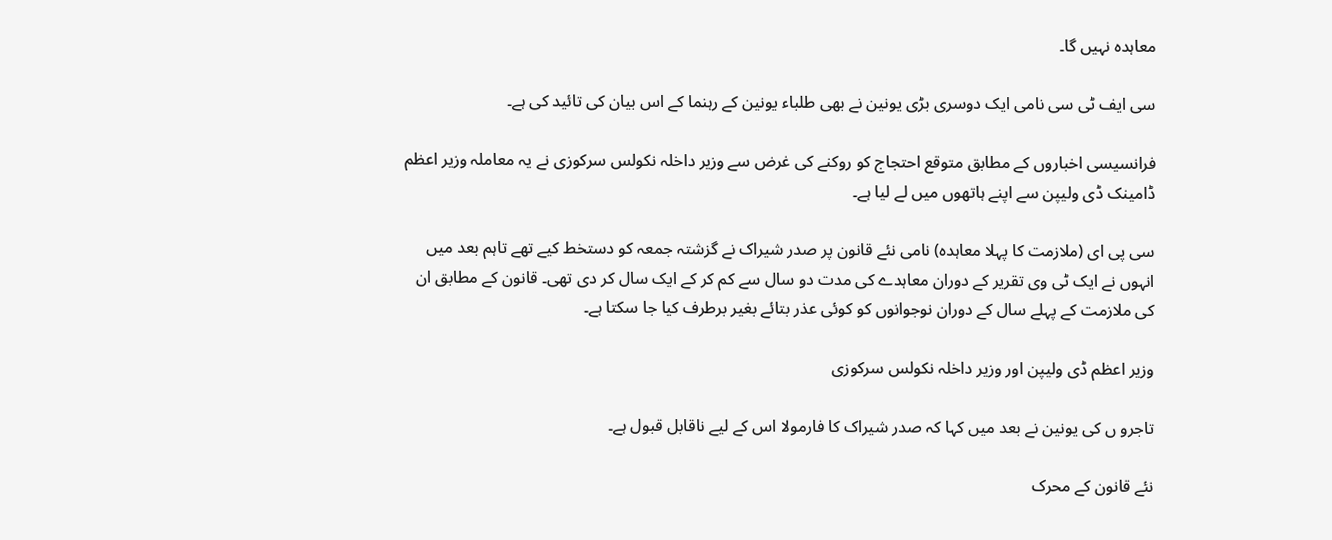معاہدہ نہیں گا۔

سی ایف ٹی سی نامی ایک دوسری بڑی یونین نے بھی طلباء یونین کے رہنما کے اس بیان کی تائید کی ہے۔

فرانسیسی اخباروں کے مطابق متوقع احتجاج کو روکنے کی غرض سے وزیر داخلہ نکولس سرکوزی نے یہ معاملہ وزیر اعظم ڈامینک ڈی ولیپن سے اپنے ہاتھوں میں لے لیا ہے۔

سی پی ای (ملازمت کا پہلا معاہدہ) نامی نئے قانون پر صدر شیراک نے گزشتہ جمعہ کو دستخط کیے تھے تاہم بعد میں انہوں نے ایک ٹی وی تقریر کے دوران معاہدے کی مدت دو سال سے کم کر کے ایک سال کر دی تھی۔ قانون کے مطابق ان کی ملازمت کے پہلے سال کے دوران نوجوانوں کو کوئی عذر بتائے بغیر برطرف کیا جا سکتا ہے۔

وزیر اعظم ڈی ولیپن اور وزیر داخلہ نکولس سرکوزی

تاجرو ں کی یونین نے بعد میں کہا کہ صدر شیراک کا فارمولا اس کے لیے ناقابل قبول ہے۔

نئے قانون کے محرک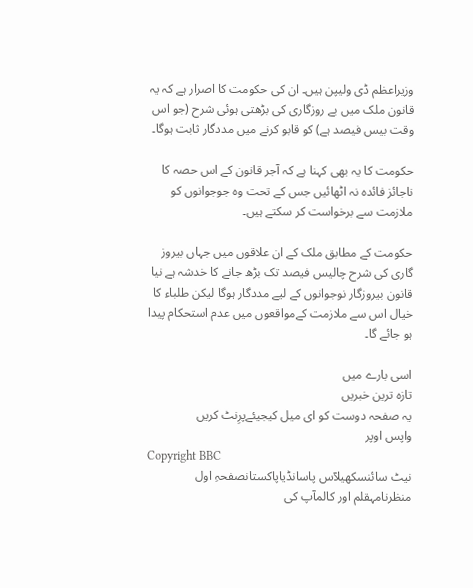وزیراعظم ڈی ولیپن ہیں۔ ان کی حکومت کا اصرار ہے کہ یہ قانون ملک میں بے روزگاری کی بڑھتی ہوئی شرح (جو اس وقت بیس فیصد ہے) کو قابو کرنے میں مددگار ثابت ہوگا۔

حکومت کا یہ بھی کہنا ہے کہ آجر قانون کے اس حصہ کا ناجائز فائدہ نہ اٹھائیں جس کے تحت وہ جوجوانوں کو ملازمت سے برخواست کر سکتے ہیں۔

حکومت کے مطابق ملک کے ان علاقوں میں جہاں بیروز گاری کی شرح چالیس فیصد تک بڑھ جانے کا خدشہ ہے نیا قانون بیروزگار نوجوانوں کے لیے مددگار ہوگا لیکن طلباء کا خیال اس سے ملازمت کےمواقعوں میں عدم استحکام پیدا ہو جائے گا۔

اسی بارے میں
تازہ ترین خبریں
یہ صفحہ دوست کو ای میل کیجیئےپرِنٹ کریں
واپس اوپر
Copyright BBC
نیٹ سائنسکھیلآس پاسانڈیاپاکستانصفحہِ اول
منظرنامہقلم اور کالمآپ کی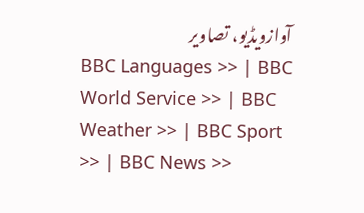آوازویڈیو، تصاویر
BBC Languages >> | BBC World Service >> | BBC Weather >> | BBC Sport >> | BBC News >>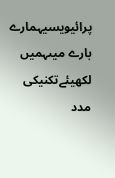پرائیویسیہمارے بارے میںہمیں لکھیئےتکنیکی مدد